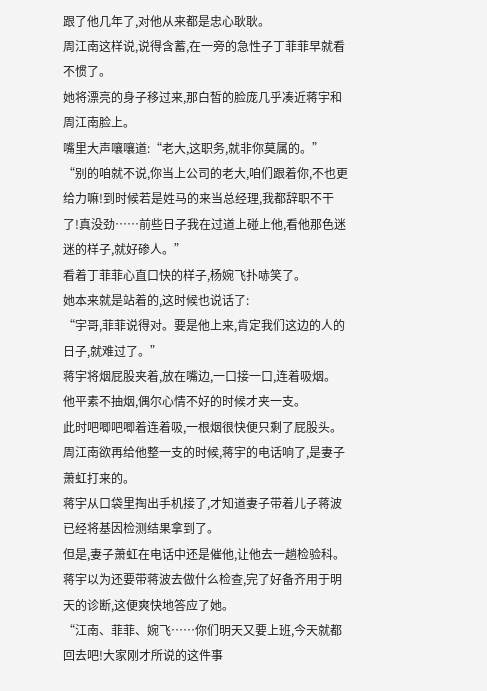跟了他几年了,对他从来都是忠心耿耿。
周江南这样说,说得含蓄,在一旁的急性子丁菲菲早就看不惯了。
她将漂亮的身子移过来,那白皙的脸庞几乎凑近蒋宇和周江南脸上。
嘴里大声嚷嚷道:“老大,这职务,就非你莫属的。”
“别的咱就不说,你当上公司的老大,咱们跟着你,不也更给力嘛!到时候若是姓马的来当总经理,我都辞职不干了!真没劲……前些日子我在过道上碰上他,看他那色迷迷的样子,就好碜人。”
看着丁菲菲心直口快的样子,杨婉飞扑哧笑了。
她本来就是站着的,这时候也说话了:
“宇哥,菲菲说得对。要是他上来,肯定我们这边的人的日子,就难过了。”
蒋宇将烟屁股夹着,放在嘴边,一口接一口,连着吸烟。
他平素不抽烟,偶尔心情不好的时候才夹一支。
此时吧唧吧唧着连着吸,一根烟很快便只剩了屁股头。
周江南欲再给他整一支的时候,蒋宇的电话响了,是妻子萧虹打来的。
蒋宇从口袋里掏出手机接了,才知道妻子带着儿子蒋波已经将基因检测结果拿到了。
但是,妻子萧虹在电话中还是催他,让他去一趟检验科。
蒋宇以为还要带蒋波去做什么检查,完了好备齐用于明天的诊断,这便爽快地答应了她。
“江南、菲菲、婉飞……你们明天又要上班,今天就都回去吧!大家刚才所说的这件事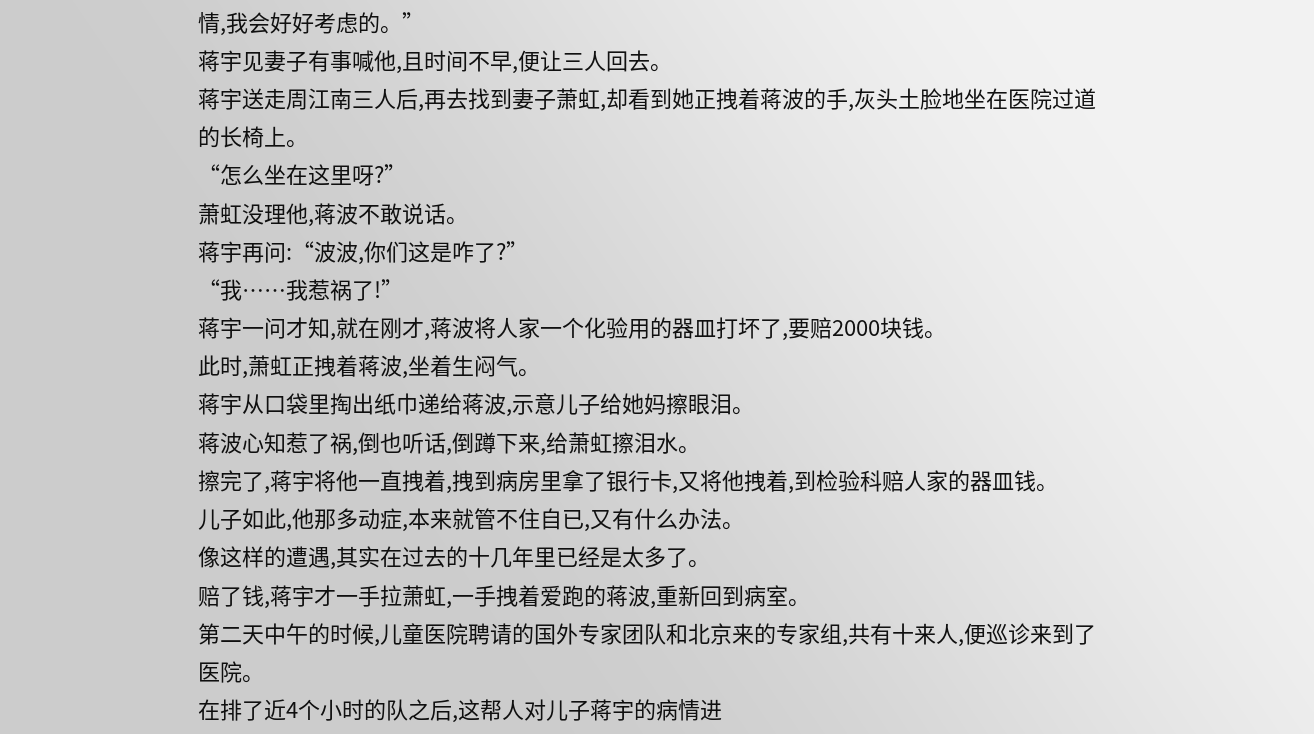情,我会好好考虑的。”
蒋宇见妻子有事喊他,且时间不早,便让三人回去。
蒋宇送走周江南三人后,再去找到妻子萧虹,却看到她正拽着蒋波的手,灰头土脸地坐在医院过道的长椅上。
“怎么坐在这里呀?”
萧虹没理他,蒋波不敢说话。
蒋宇再问:“波波,你们这是咋了?”
“我……我惹祸了!”
蒋宇一问才知,就在刚才,蒋波将人家一个化验用的器皿打坏了,要赔2000块钱。
此时,萧虹正拽着蒋波,坐着生闷气。
蒋宇从口袋里掏出纸巾递给蒋波,示意儿子给她妈擦眼泪。
蒋波心知惹了祸,倒也听话,倒蹲下来,给萧虹擦泪水。
擦完了,蒋宇将他一直拽着,拽到病房里拿了银行卡,又将他拽着,到检验科赔人家的器皿钱。
儿子如此,他那多动症,本来就管不住自已,又有什么办法。
像这样的遭遇,其实在过去的十几年里已经是太多了。
赔了钱,蒋宇才一手拉萧虹,一手拽着爱跑的蒋波,重新回到病室。
第二天中午的时候,儿童医院聘请的国外专家团队和北京来的专家组,共有十来人,便巡诊来到了医院。
在排了近4个小时的队之后,这帮人对儿子蒋宇的病情进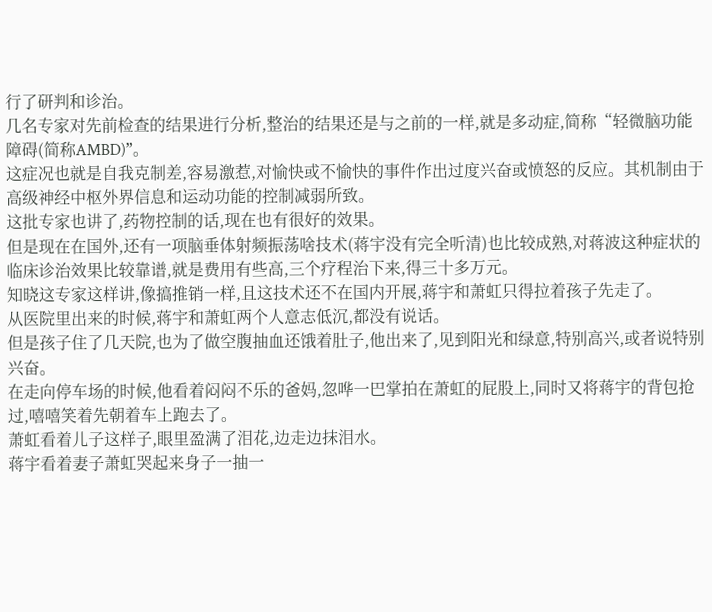行了研判和诊治。
几名专家对先前检查的结果进行分析,整治的结果还是与之前的一样,就是多动症,简称“轻微脑功能障碍(简称AMBD)”。
这症况也就是自我克制差,容易激惹,对愉快或不愉快的事件作出过度兴奋或愤怒的反应。其机制由于高级神经中枢外界信息和运动功能的控制减弱所致。
这批专家也讲了,药物控制的话,现在也有很好的效果。
但是现在在国外,还有一项脑垂体射频振荡啥技术(蒋宇没有完全听清)也比较成熟,对蒋波这种症状的临床诊治效果比较靠谱,就是费用有些高,三个疗程治下来,得三十多万元。
知晓这专家这样讲,像搞推销一样,且这技术还不在国内开展,蒋宇和萧虹只得拉着孩子先走了。
从医院里出来的时候,蒋宇和萧虹两个人意志低沉,都没有说话。
但是孩子住了几天院,也为了做空腹抽血还饿着肚子,他出来了,见到阳光和绿意,特别高兴,或者说特别兴奋。
在走向停车场的时候,他看着闷闷不乐的爸妈,忽哗一巴掌拍在萧虹的屁股上,同时又将蒋宇的背包抢过,嘻嘻笑着先朝着车上跑去了。
萧虹看着儿子这样子,眼里盈满了泪花,边走边抹泪水。
蒋宇看着妻子萧虹哭起来身子一抽一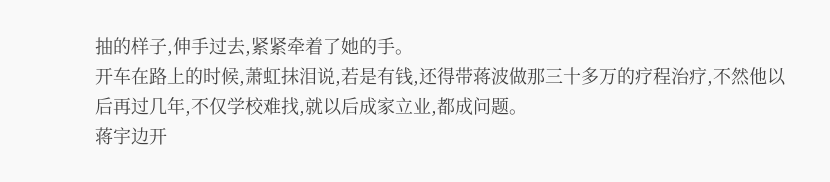抽的样子,伸手过去,紧紧牵着了她的手。
开车在路上的时候,萧虹抹泪说,若是有钱,还得带蒋波做那三十多万的疗程治疗,不然他以后再过几年,不仅学校难找,就以后成家立业,都成问题。
蒋宇边开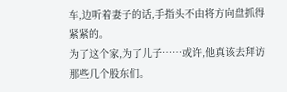车,边听着妻子的话,手指头不由将方向盘抓得紧紧的。
为了这个家,为了儿子……或许,他真该去拜访那些几个股东们。